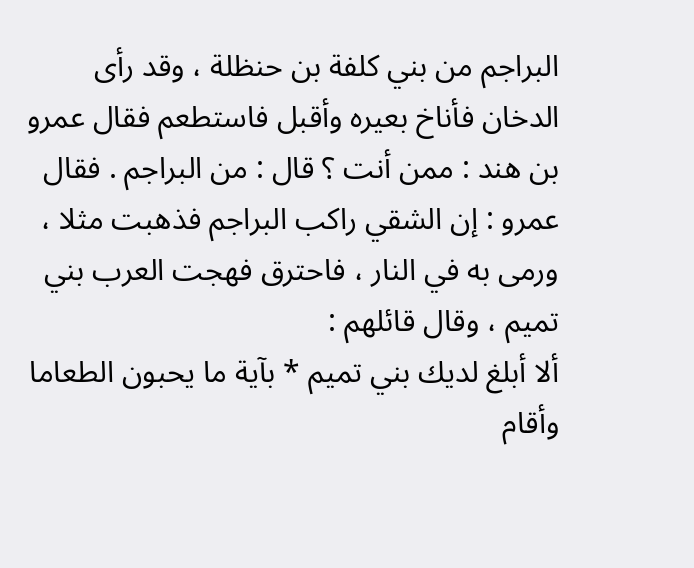البراجم من بني كلفة بن حنظلة ، وقد رأى الدخان فأناخ بعيره وأقبل فاستطعم فقال عمرو بن هند : ممن أنت ؟ قال : من البراجم . فقال عمرو : إن الشقي راكب البراجم فذهبت مثلا ، ورمى به في النار ، فاحترق فهجت العرب بني تميم ، وقال قائلهم :
ألا أبلغ لديك بني تميم * بآية ما يحبون الطعاما
وأقام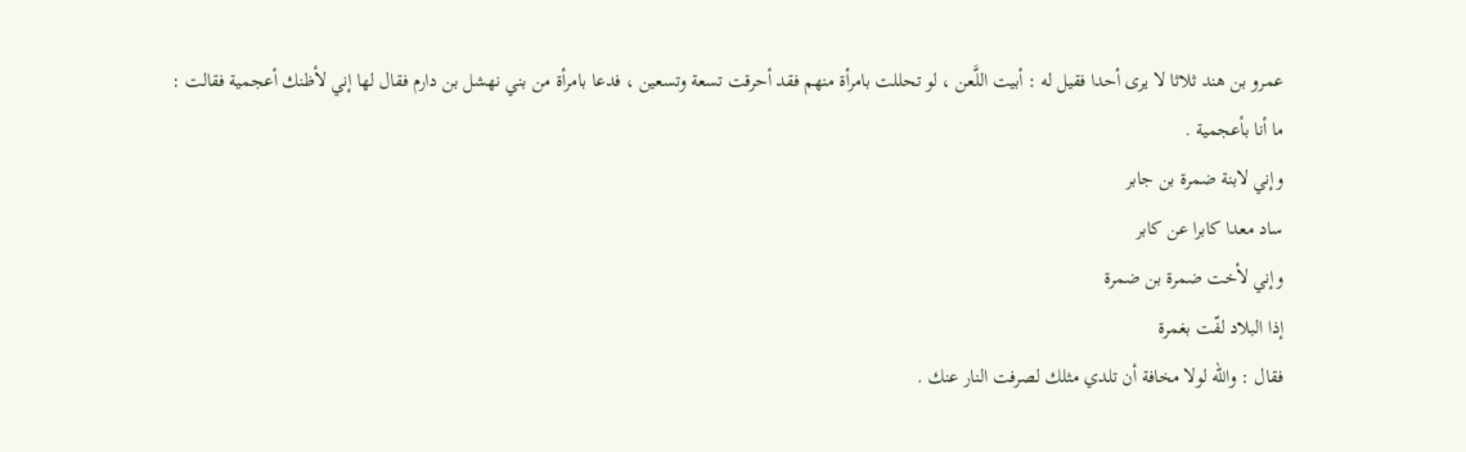عمرو بن هند ثلاثا لا يرى أحدا فقيل له : أبيت اللَّعن ، لو تحللت بامرأة منهم فقد أحرقت تسعة وتسعين ، فدعا بامرأة من بني نهشل بن دارم فقال لها إني لأظنك أعجمية فقالت :
ما أنا بأعجمية .
وإني لابنة ضمرة بن جابر
ساد معدا كابرا عن كابر
وإني لأخت ضمرة بن ضمرة
إذا البلاد لفّت بغمرة
فقال : والله لولا مخافة أن تلدي مثلك لصرفت النار عنك .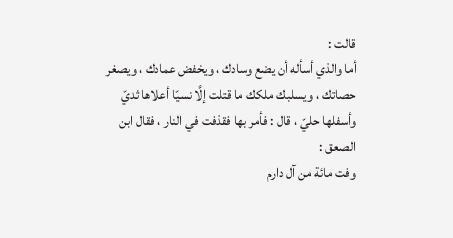قالت :
أما والذي أسأله أن يضع وسادك ، ويخفض عمادك ، ويصغر حصاتك ، ويسلبك ملكك ما قتلت إلَّا نسيّا أعلاها ثديّ وأسفلها حليّ ، قال : فأمر بها فقذفت في النار ، فقال ابن الصعق :
وفت مائة من آل دارم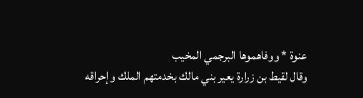عنوة * ووفاهموها البرجمي المخيب
وقال لقيط بن زرارة يعير بني مالك بخدمتهم الملك وإحراقه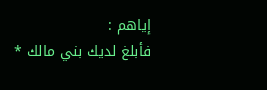إياهم :
فأبلغ لديك بني مالك *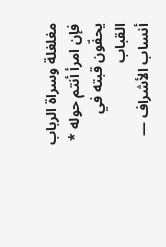مغلغلة وسراة الرباب
فإن امرأ أنتم حوله * يحفّون قبته في القباب
أنساب الأشراف —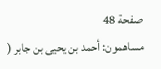صفحة 48
مساهمون: أحمد بن يحيى بن جابر (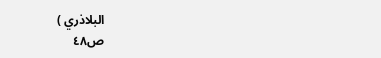البلاذري )
ص٤٨